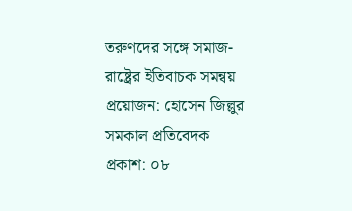তরুণদের সঙ্গে সমাজ-রাষ্ট্রের ইতিবাচক সমন্বয় প্রয়োজন: হোসেন জিল্লুর
সমকাল প্রতিবেদক
প্রকাশ: ০৮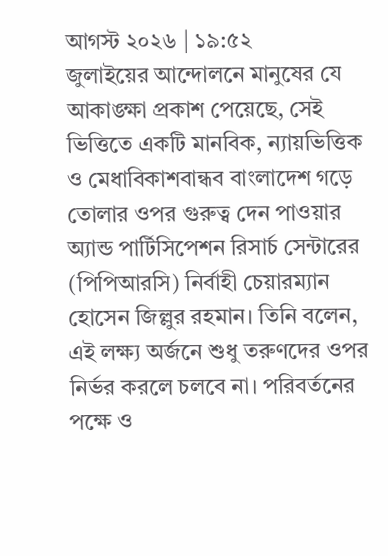আগস্ট ২০২৬ | ১৯:৫২
জুলাইয়ের আন্দোলনে মানুষের যে আকাঙ্ক্ষা প্রকাশ পেয়েছে, সেই ভিত্তিতে একটি মানবিক, ন্যায়ভিত্তিক ও মেধাবিকাশবান্ধব বাংলাদেশ গড়ে তোলার ওপর গুরুত্ব দেন পাওয়ার অ্যান্ড পার্টিসিপেশন রিসার্চ সেন্টারের (পিপিআরসি) নির্বাহী চেয়ারম্যান হোসেন জিল্লুর রহমান। তিনি বলেন, এই লক্ষ্য অর্জনে শুধু তরুণদের ওপর নির্ভর করলে চলবে না। পরিবর্তনের পক্ষে ও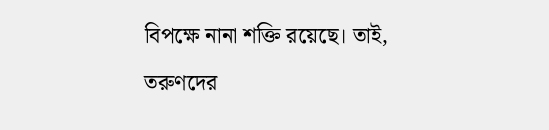বিপক্ষে নানা শক্তি রয়েছে। তাই, তরুণদের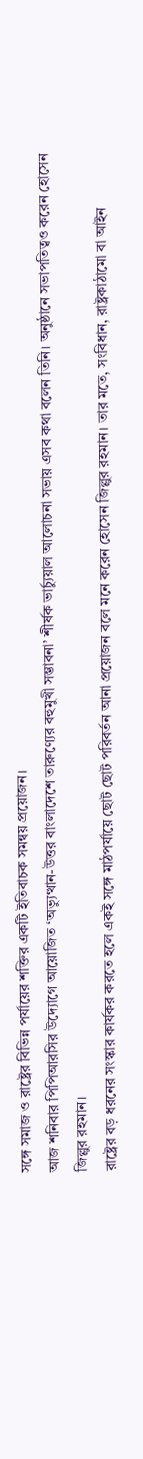সঙ্গে সমাজ ও রাষ্ট্রের বিভিন্ন পর্যায়ের শক্তির একটি ইতিবাচক সমন্বয় প্রয়োজন।
আজ শনিবার পিপিআরসির উদ্যোগে আয়োজিত ‘অভ্যুত্থান-উত্তর বাংলাদেশে তারুণ্যের বহুমুখী সম্ভাবনা’ শীর্ষক ভার্চ্যুয়াল আলোচনা সভায় এসব কথা বলেন তিনি। অনুষ্ঠানে সভাপতিত্বও করেন হোসেন জিল্লুর রহমান।
রাষ্ট্রের বড় ধরনের সংস্কার কার্যকর করতে হলে একই সঙ্গে মাঠপর্যায়ে ছোট ছোট পরিবর্তন আনা প্রয়োজন বলে মনে করেন হোসেন জিল্লুর রহমান। তার মতে, সংবিধান, রাষ্ট্রকাঠামো বা আইন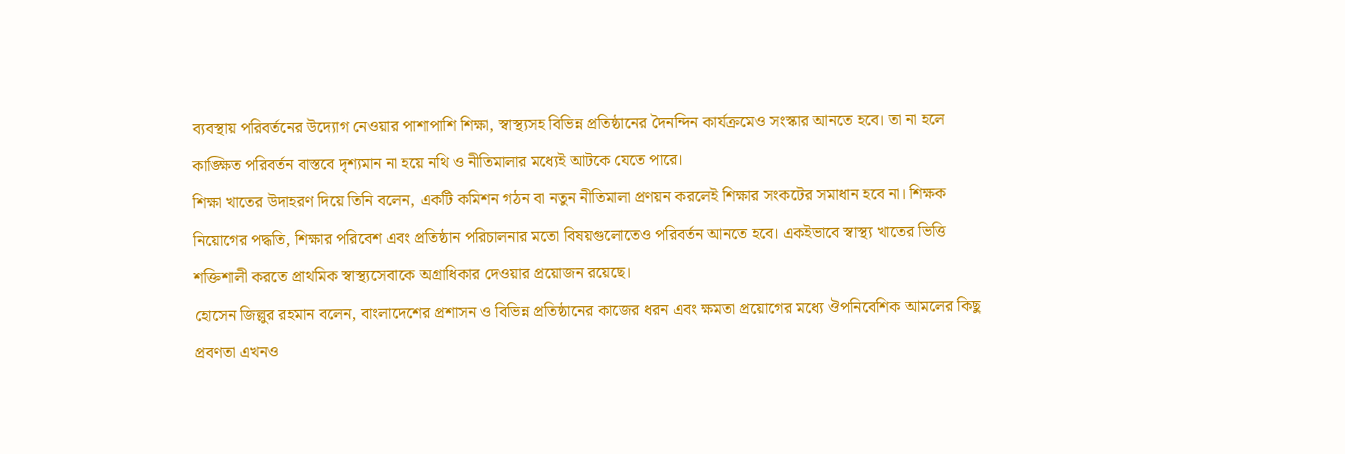ব্যবস্থায় পরিবর্তনের উদ্যোগ নেওয়ার পাশাপাশি শিক্ষা, স্বাস্থ্যসহ বিভিন্ন প্রতিষ্ঠানের দৈনন্দিন কার্যক্রমেও সংস্কার আনতে হবে। তা না হলে কাঙ্ক্ষিত পরিবর্তন বাস্তবে দৃশ্যমান না হয়ে নথি ও নীতিমালার মধ্যেই আটকে যেতে পারে।
শিক্ষা খাতের উদাহরণ দিয়ে তিনি বলেন, একটি কমিশন গঠন বা নতুন নীতিমালা প্রণয়ন করলেই শিক্ষার সংকটের সমাধান হবে না। শিক্ষক নিয়োগের পদ্ধতি, শিক্ষার পরিবেশ এবং প্রতিষ্ঠান পরিচালনার মতো বিষয়গুলোতেও পরিবর্তন আনতে হবে। একইভাবে স্বাস্থ্য খাতের ভিত্তি শক্তিশালী করতে প্রাথমিক স্বাস্থ্যসেবাকে অগ্রাধিকার দেওয়ার প্রয়োজন রয়েছে।
হোসেন জিল্লুর রহমান বলেন, বাংলাদেশের প্রশাসন ও বিভিন্ন প্রতিষ্ঠানের কাজের ধরন এবং ক্ষমতা প্রয়োগের মধ্যে ঔপনিবেশিক আমলের কিছু প্রবণতা এখনও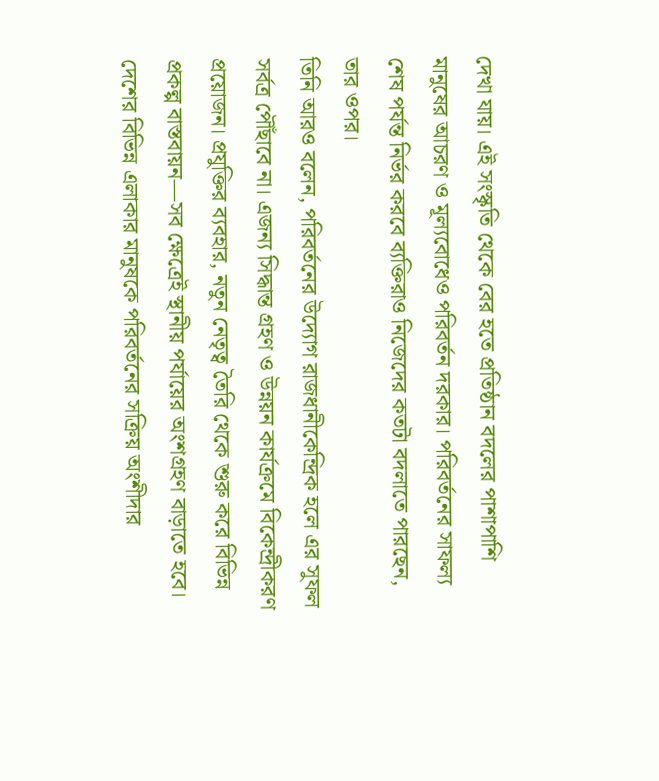দেখা যায়। এই সংস্কৃতি থেকে বের হতে প্রতিষ্ঠান বদলের পাশাপাশি মানুষের আচরণ ও মূল্যবোধেও পরিবর্তন দরকার। পরিবর্তনের সাফল্য শেষ পর্যন্ত নির্ভর করবে ব্যক্তিরাও নিজেদের কতটা বদলাতে পারছেন, তার ওপর।
তিনি আরও বলেন, পরিবর্তনের উদ্যোগ রাজধানীকেন্দ্রিক হলে এর সুফল সর্বত্র পৌঁছাবে না। এজন্য সিদ্ধান্ত গ্রহণ ও উন্নয়ন কার্যক্রমে বিকেন্দ্রীকরণ প্রয়োজন। প্রযুক্তির ব্যবহার, নতুন নেতৃত্ব তৈরি থেকে শুরু করে বিভিন্ন প্রকল্প বাস্তবায়ন—সব ক্ষেত্রেই স্থানীয় পর্যায়ের অংশগ্রহণ বাড়াতে হবে। দেশের বিভিন্ন এলাকার মানুষকে পরিবর্তনের সক্রিয় অংশীদার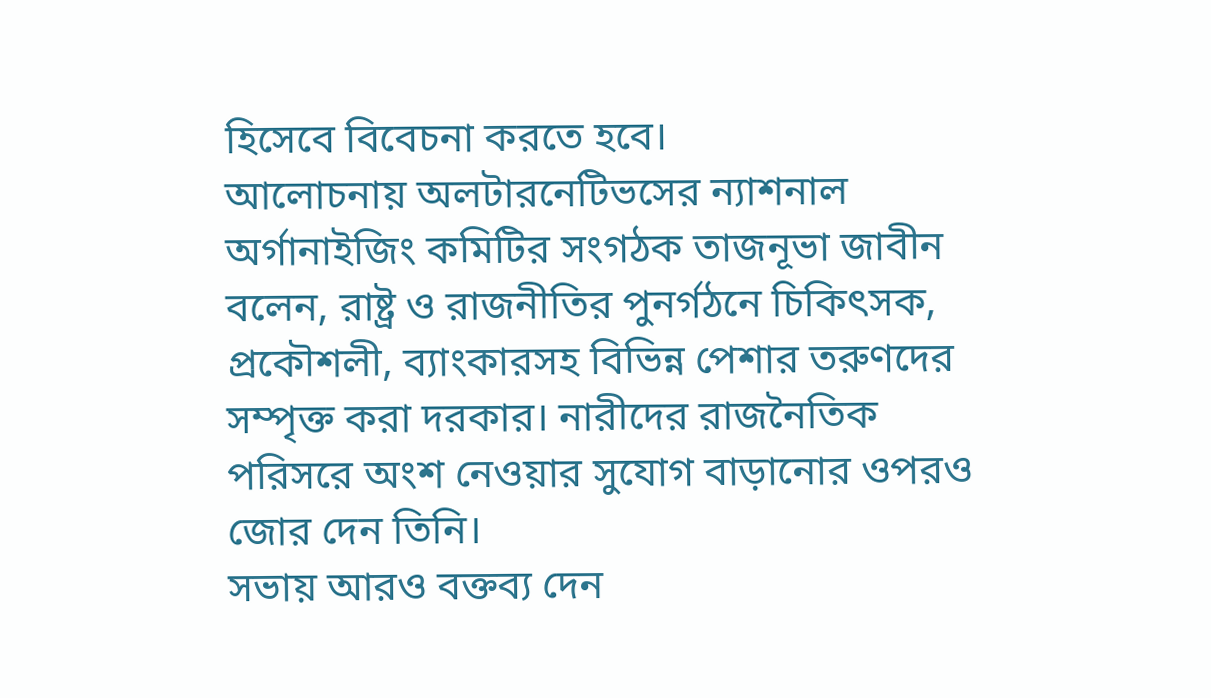হিসেবে বিবেচনা করতে হবে।
আলোচনায় অলটারনেটিভসের ন্যাশনাল অর্গানাইজিং কমিটির সংগঠক তাজনূভা জাবীন বলেন, রাষ্ট্র ও রাজনীতির পুনর্গঠনে চিকিৎসক, প্রকৌশলী, ব্যাংকারসহ বিভিন্ন পেশার তরুণদের সম্পৃক্ত করা দরকার। নারীদের রাজনৈতিক পরিসরে অংশ নেওয়ার সুযোগ বাড়ানোর ওপরও জোর দেন তিনি।
সভায় আরও বক্তব্য দেন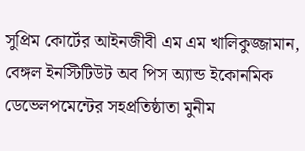সুপ্রিম কোর্টের আইনজীবী এম এম খালিকুজ্জামান, বেঙ্গল ইনস্টিটিউট অব পিস অ্যান্ড ইকোনমিক ডেভেলপমেন্টের সহপ্রতিষ্ঠাতা মুনীম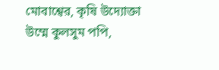মোবাশ্বের, কৃষি উদ্যোক্তা উম্মে কুলসুম পপি,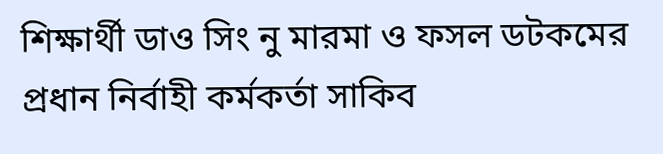শিক্ষার্থী ডাও সিং নু মারমা ও ফসল ডটকমের প্রধান নির্বাহী কর্মকর্তা সাকিব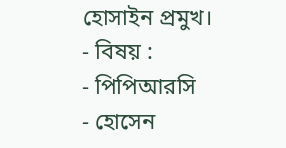হোসাইন প্রমুখ।
- বিষয় :
- পিপিআরসি
- হোসেন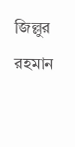জিল্লুর রহমান